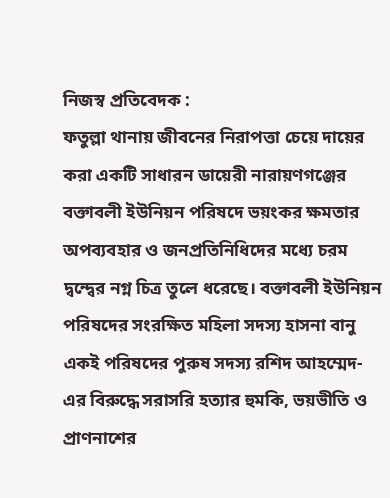নিজস্ব প্রতিবেদক :
ফতুল্লা থানায় জীবনের নিরাপত্তা চেয়ে দায়ের করা একটি সাধারন ডায়েরী নারায়ণগঞ্জের বক্তাবলী ইউনিয়ন পরিষদে ভয়ংকর ক্ষমতার অপব্যবহার ও জনপ্রতিনিধিদের মধ্যে চরম দ্বন্দ্বের নগ্ন চিত্র তুলে ধরেছে। বক্তাবলী ইউনিয়ন পরিষদের সংরক্ষিত মহিলা সদস্য হাসনা বানু একই পরিষদের পুরুষ সদস্য রশিদ আহম্মেদ-এর বিরুদ্ধে সরাসরি হত্যার হুমকি, ভয়ভীতি ও প্রাণনাশের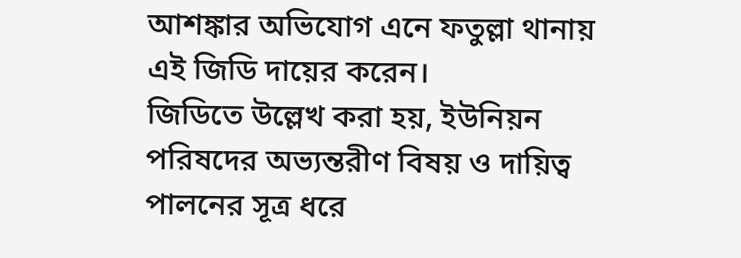আশঙ্কার অভিযোগ এনে ফতুল্লা থানায় এই জিডি দায়ের করেন।
জিডিতে উল্লেখ করা হয়, ইউনিয়ন পরিষদের অভ্যন্তরীণ বিষয় ও দায়িত্ব পালনের সূত্র ধরে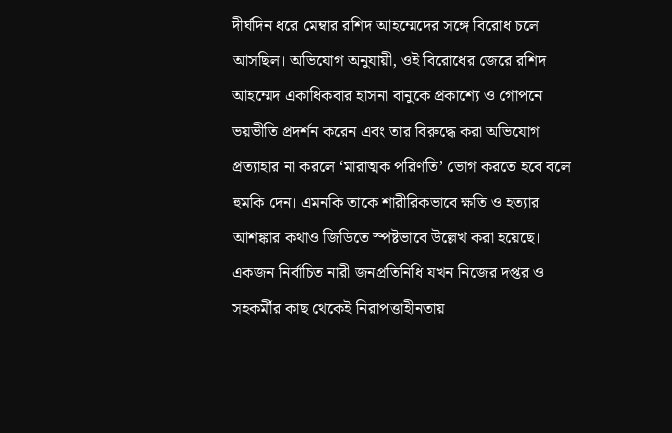দীর্ঘদিন ধরে মেম্বার রশিদ আহম্মেদের সঙ্গে বিরোধ চলে আসছিল। অভিযোগ অনুযায়ী, ওই বিরোধের জেরে রশিদ আহম্মেদ একাধিকবার হাসনা বানুকে প্রকাশ্যে ও গোপনে ভয়ভীতি প্রদর্শন করেন এবং তার বিরুদ্ধে করা অভিযোগ প্রত্যাহার না করলে ‘মারাত্মক পরিণতি’ ভোগ করতে হবে বলে হুমকি দেন। এমনকি তাকে শারীরিকভাবে ক্ষতি ও হত্যার আশঙ্কার কথাও জিডিতে স্পষ্টভাবে উল্লেখ করা হয়েছে।
একজন নির্বাচিত নারী জনপ্রতিনিধি যখন নিজের দপ্তর ও সহকর্মীর কাছ থেকেই নিরাপত্তাহীনতায়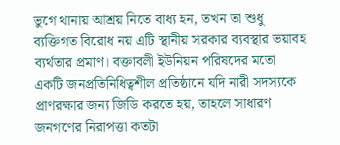ভুগে থানায় আশ্রয় নিতে বাধ্য হন, তখন তা শুধু ব্যক্তিগত বিরোধ নয় এটি স্থানীয় সরকার ব্যবস্থার ভয়াবহ ব্যর্থতার প্রমাণ। বক্তাবলী ইউনিয়ন পরিষদের মতো একটি জনপ্রতিনিধিত্বশীল প্রতিষ্ঠানে যদি নারী সদস্যকে প্রাণরক্ষার জন্য জিডি করতে হয়, তাহলে সাধারণ জনগণের নিরাপত্তা কতটা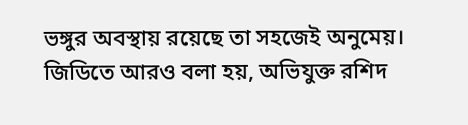ভঙ্গুর অবস্থায় রয়েছে তা সহজেই অনুমেয়।
জিডিতে আরও বলা হয়, অভিযুক্ত রশিদ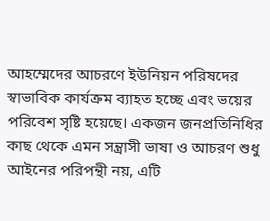আহম্মেদের আচরণে ইউনিয়ন পরিষদের স্বাভাবিক কার্যক্রম ব্যাহত হচ্ছে এবং ভয়ের পরিবেশ সৃষ্টি হয়েছে। একজন জনপ্রতিনিধির কাছ থেকে এমন সন্ত্রাসী ভাষা ও আচরণ শুধু আইনের পরিপন্থী নয়, এটি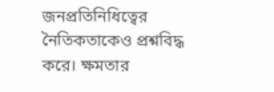জনপ্রতিনিধিত্বের নৈতিকতাকেও প্রশ্নবিদ্ধ করে। ক্ষমতার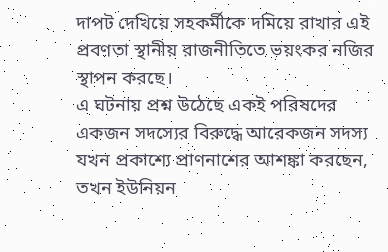দাপট দেখিয়ে সহকর্মীকে দমিয়ে রাখার এই প্রবণতা স্থানীয় রাজনীতিতে ভয়ংকর নজির স্থাপন করছে।
এ ঘটনায় প্রশ্ন উঠেছে একই পরিষদের একজন সদস্যের বিরুদ্ধে আরেকজন সদস্য যখন প্রকাশ্যে প্রাণনাশের আশঙ্কা করছেন, তখন ইউনিয়ন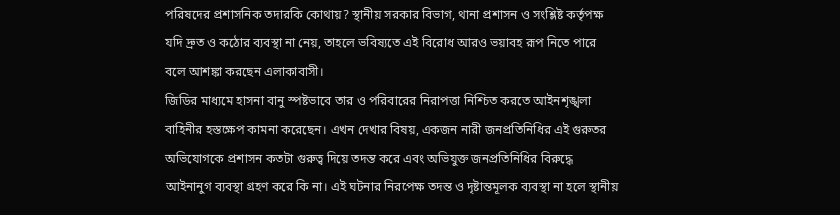পরিষদের প্রশাসনিক তদারকি কোথায়? স্থানীয় সরকার বিভাগ, থানা প্রশাসন ও সংশ্লিষ্ট কর্তৃপক্ষ যদি দ্রুত ও কঠোর ব্যবস্থা না নেয়, তাহলে ভবিষ্যতে এই বিরোধ আরও ভয়াবহ রূপ নিতে পারে বলে আশঙ্কা করছেন এলাকাবাসী।
জিডির মাধ্যমে হাসনা বানু স্পষ্টভাবে তার ও পরিবারের নিরাপত্তা নিশ্চিত করতে আইনশৃঙ্খলা বাহিনীর হস্তক্ষেপ কামনা করেছেন। এখন দেখার বিষয়, একজন নারী জনপ্রতিনিধির এই গুরুতর অভিযোগকে প্রশাসন কতটা গুরুত্ব দিয়ে তদন্ত করে এবং অভিযুক্ত জনপ্রতিনিধির বিরুদ্ধে আইনানুগ ব্যবস্থা গ্রহণ করে কি না। এই ঘটনার নিরপেক্ষ তদন্ত ও দৃষ্টান্তমূলক ব্যবস্থা না হলে স্থানীয়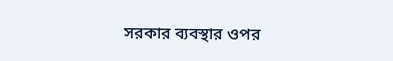সরকার ব্যবস্থার ওপর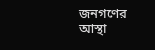জনগণের আস্থা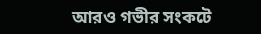আরও গভীর সংকটে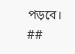পড়বে। ##